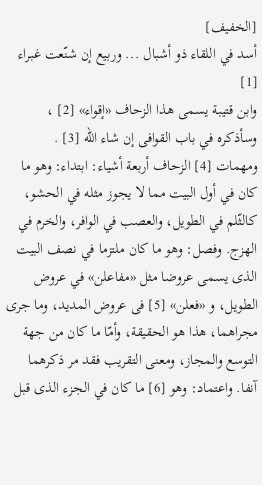[الخفيف]
أسد في اللقاء ذو أشبال ... وربيع إن شنّعت غبراء [1]
وابن قتيبة يسمى هذا الزحاف «إقواء» [2] ، وسأذكره في باب القوافى إن شاء الله [3] .
ومهمات [4] الزحاف أربعة أشياء: ابتداء: وهو ما كان في أول البيت مما لا يجوز مثله في الحشو، كالثّلم في الطويل، والعصب في الوافر، والخرم في الهزج. وفصل: وهو ما كان ملتزما في نصف البيت الذى يسمى عروضا مثل «مفاعلن» في عروض الطويل، و «فعلن» [5] فى عروض المديد، وما جرى مجراهما، هذا هو الحقيقة، وأمّا ما كان من جهة التوسع والمجاز، ومعنى التقريب فقد مر ذكرهما آنفا. واعتماد: وهو [6] ما كان في الجزء الذى قبل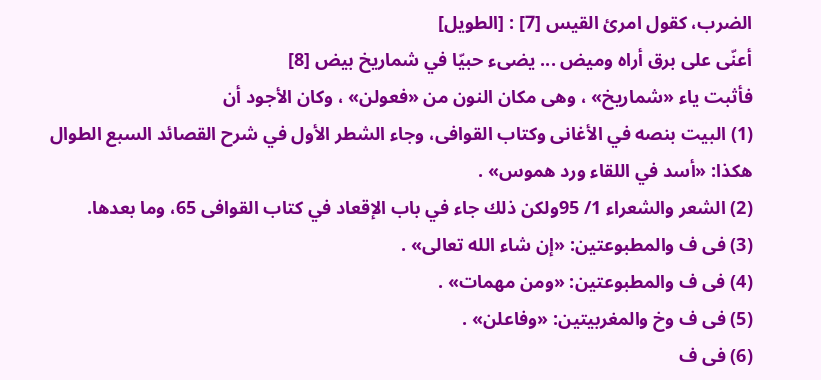الضرب، كقول امرئ القيس [7] : [الطويل]
أعنّى على برق أراه وميض ... يضىء حبيّا في شماريخ بيض [8]
فأثبت ياء «شماريخ» ، وهى مكان النون من «فعولن» ، وكان الأجود أن
(1) البيت بنصه في الأغانى وكتاب القوافى، وجاء الشطر الأول في شرح القصائد السبع الطوال هكذا: «أسد في اللقاء ورد هموس» .
(2) الشعر والشعراء 1/ 95ولكن ذلك جاء في باب الإقعاد في كتاب القوافى 65، وما بعدها.
(3) فى ف والمطبوعتين: «إن شاء الله تعالى» .
(4) فى ف والمطبوعتين: «ومن مهمات» .
(5) فى ف وخ والمغربيتين: «وفاعلن» .
(6) فى ف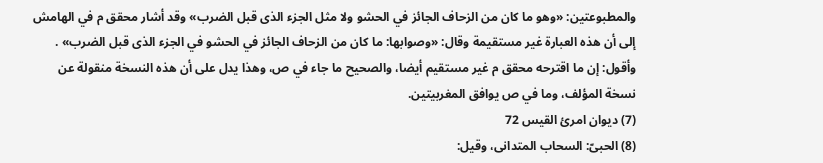والمطبوعتين: «وهو ما كان من الزحاف الجائز في الحشو ولا مثل الجزء الذى قبل الضرب» وقد أشار محقق م في الهامش إلى أن هذه العبارة غير مستقيمة وقال: «وصوابها: ما كان من الزحاف الجائز في الحشو في الجزء الذى قبل الضرب» .
وأقول: إن ما اقترحه محقق م غير مستقيم أيضا، والصحيح ما جاء في ص، وهذا يدل على أن هذه النسخة منقولة عن نسخة المؤلف، وما في ص يوافق المغربيتين.
(7) ديوان امرئ القيس 72
(8) الحبىّ: السحاب المتدانى، وقيل: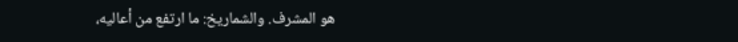هو المشرف. والشماريخ: ما ارتفع من أعاليه،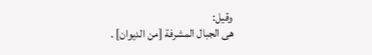وقيل:
هى الجبال المشرفة [من الديوان] .